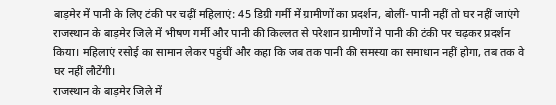बाड़मेर में पानी के लिए टंकी पर चढ़ीं महिलाएं: 45 डिग्री गर्मी में ग्रामीणों का प्रदर्शन, बोलीं- पानी नहीं तो घर नहीं जाएंगे
राजस्थान के बाड़मेर जिले में भीषण गर्मी और पानी की किल्लत से परेशान ग्रामीणों ने पानी की टंकी पर चढ़कर प्रदर्शन किया। महिलाएं रसोई का सामान लेकर पहुंचीं और कहा कि जब तक पानी की समस्या का समाधान नहीं होगा, तब तक वे घर नहीं लौटेंगी।
राजस्थान के बाड़मेर जिले में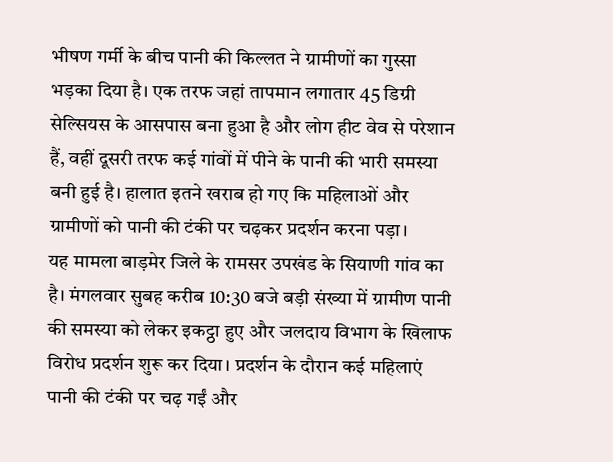भीषण गर्मी के बीच पानी की किल्लत ने ग्रामीणों का गुस्सा भड़का दिया है। एक तरफ जहां तापमान लगातार 45 डिग्री सेल्सियस के आसपास बना हुआ है और लोग हीट वेव से परेशान हैं, वहीं दूसरी तरफ कई गांवों में पीने के पानी की भारी समस्या बनी हुई है। हालात इतने खराब हो गए कि महिलाओं और ग्रामीणों को पानी की टंकी पर चढ़कर प्रदर्शन करना पड़ा।
यह मामला बाड़मेर जिले के रामसर उपखंड के सियाणी गांव का है। मंगलवार सुबह करीब 10:30 बजे बड़ी संख्या में ग्रामीण पानी की समस्या को लेकर इकट्ठा हुए और जलदाय विभाग के खिलाफ विरोध प्रदर्शन शुरू कर दिया। प्रदर्शन के दौरान कई महिलाएं पानी की टंकी पर चढ़ गईं और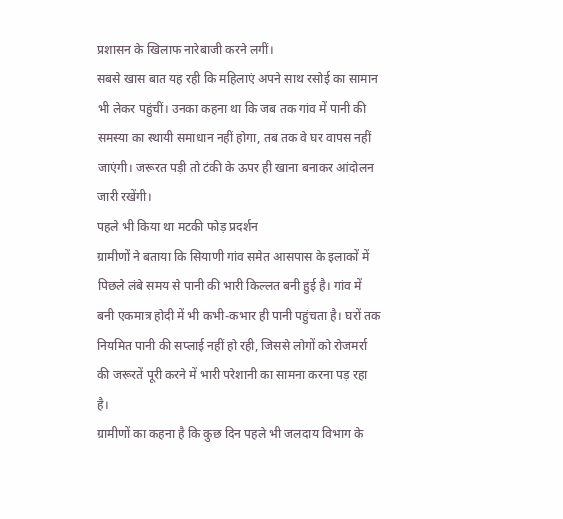प्रशासन के खिलाफ नारेबाजी करने लगीं।
सबसे खास बात यह रही कि महिलाएं अपने साथ रसोई का सामान भी लेकर पहुंचीं। उनका कहना था कि जब तक गांव में पानी की समस्या का स्थायी समाधान नहीं होगा, तब तक वे घर वापस नहीं जाएंगी। जरूरत पड़ी तो टंकी के ऊपर ही खाना बनाकर आंदोलन जारी रखेंगी।
पहले भी किया था मटकी फोड़ प्रदर्शन
ग्रामीणों ने बताया कि सियाणी गांव समेत आसपास के इलाकों में पिछले लंबे समय से पानी की भारी किल्लत बनी हुई है। गांव में बनी एकमात्र होदी में भी कभी-कभार ही पानी पहुंचता है। घरों तक नियमित पानी की सप्लाई नहीं हो रही, जिससे लोगों को रोजमर्रा की जरूरतें पूरी करने में भारी परेशानी का सामना करना पड़ रहा है।
ग्रामीणों का कहना है कि कुछ दिन पहले भी जलदाय विभाग के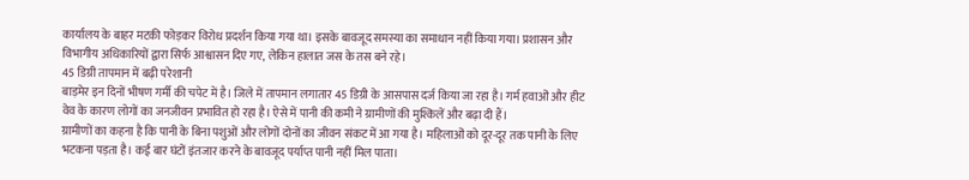कार्यालय के बाहर मटकी फोड़कर विरोध प्रदर्शन किया गया था। इसके बावजूद समस्या का समाधान नहीं किया गया। प्रशासन और विभागीय अधिकारियों द्वारा सिर्फ आश्वासन दिए गए, लेकिन हालात जस के तस बने रहे।
45 डिग्री तापमान में बढ़ी परेशानी
बाड़मेर इन दिनों भीषण गर्मी की चपेट में है। जिले में तापमान लगातार 45 डिग्री के आसपास दर्ज किया जा रहा है। गर्म हवाओं और हीट वेव के कारण लोगों का जनजीवन प्रभावित हो रहा है। ऐसे में पानी की कमी ने ग्रामीणों की मुश्किलें और बढ़ा दी हैं।
ग्रामीणों का कहना है कि पानी के बिना पशुओं और लोगों दोनों का जीवन संकट में आ गया है। महिलाओं को दूर-दूर तक पानी के लिए भटकना पड़ता है। कई बार घंटों इंतजार करने के बावजूद पर्याप्त पानी नहीं मिल पाता।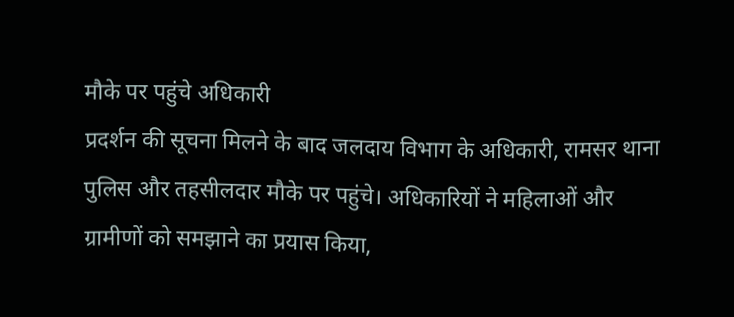मौके पर पहुंचे अधिकारी
प्रदर्शन की सूचना मिलने के बाद जलदाय विभाग के अधिकारी, रामसर थाना पुलिस और तहसीलदार मौके पर पहुंचे। अधिकारियों ने महिलाओं और ग्रामीणों को समझाने का प्रयास किया,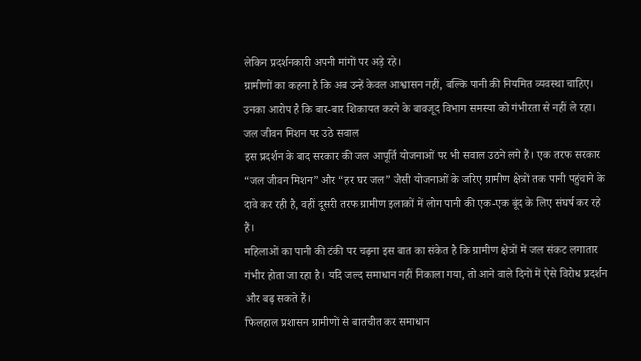लेकिन प्रदर्शनकारी अपनी मांगों पर अड़े रहे।
ग्रामीणों का कहना है कि अब उन्हें केवल आश्वासन नहीं, बल्कि पानी की नियमित व्यवस्था चाहिए। उनका आरोप है कि बार-बार शिकायत करने के बावजूद विभाग समस्या को गंभीरता से नहीं ले रहा।
जल जीवन मिशन पर उठे सवाल
इस प्रदर्शन के बाद सरकार की जल आपूर्ति योजनाओं पर भी सवाल उठने लगे हैं। एक तरफ सरकार “जल जीवन मिशन” और “हर घर जल” जैसी योजनाओं के जरिए ग्रामीण क्षेत्रों तक पानी पहुंचाने के दावे कर रही है, वहीं दूसरी तरफ ग्रामीण इलाकों में लोग पानी की एक-एक बूंद के लिए संघर्ष कर रहे हैं।
महिलाओं का पानी की टंकी पर चढ़ना इस बात का संकेत है कि ग्रामीण क्षेत्रों में जल संकट लगातार गंभीर होता जा रहा है। यदि जल्द समाधान नहीं निकाला गया, तो आने वाले दिनों में ऐसे विरोध प्रदर्शन और बढ़ सकते हैं।
फिलहाल प्रशासन ग्रामीणों से बातचीत कर समाधान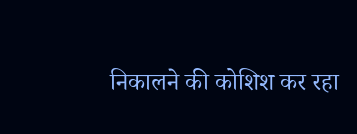निकालने की कोशिश कर रहा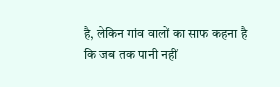है, लेकिन गांव वालों का साफ कहना है कि जब तक पानी नहीं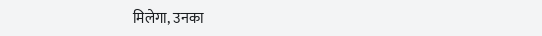मिलेगा, उनका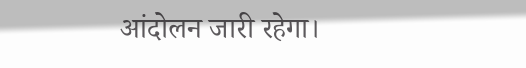आंदोलन जारी रहेगा।